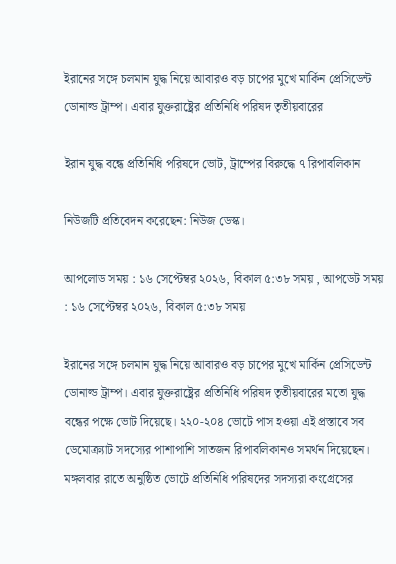ইরানের সঙ্গে চলমান যুদ্ধ নিয়ে আবারও বড় চাপের মুখে মার্কিন প্রেসিডেন্ট ডোনাল্ড ট্রাম্প। এবার যুক্তরাষ্ট্রের প্রতিনিধি পরিষদ তৃতীয়বারের

ইরান যুদ্ধ বন্ধে প্রতিনিধি পরিষদে ভোট, ট্রাম্পের বিরুদ্ধে ৭ রিপাবলিকান

নিউজটি প্রতিবেদন করেছেন: নিউজ ডেস্ক।

আপলোড সময় : ১৬ সেপ্টেম্বর ২০২৬, বিকাল ৫:৩৮ সময় , আপডেট সময় : ১৬ সেপ্টেম্বর ২০২৬, বিকাল ৫:৩৮ সময়

ইরানের সঙ্গে চলমান যুদ্ধ নিয়ে আবারও বড় চাপের মুখে মার্কিন প্রেসিডেন্ট ডোনাল্ড ট্রাম্প। এবার যুক্তরাষ্ট্রের প্রতিনিধি পরিষদ তৃতীয়বারের মতো যুদ্ধ বন্ধের পক্ষে ভোট দিয়েছে। ২২০-২০৪ ভোটে পাস হওয়া এই প্রস্তাবে সব ডেমোক্র্যাট সদস্যের পাশাপাশি সাতজন রিপাবলিকানও সমর্থন দিয়েছেন। মঙ্গলবার রাতে অনুষ্ঠিত ভোটে প্রতিনিধি পরিষদের সদস্যরা কংগ্রেসের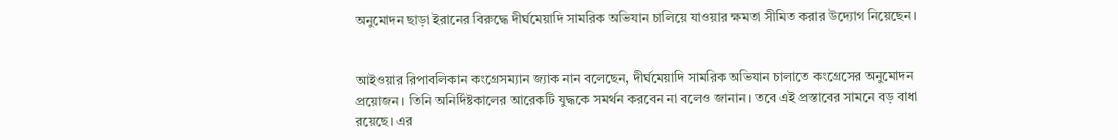অনুমোদন ছাড়া ইরানের বিরুদ্ধে দীর্ঘমেয়াদি সামরিক অভিযান চালিয়ে যাওয়ার ক্ষমতা সীমিত করার উদ্যোগ নিয়েছেন।


আইওয়ার রিপাবলিকান কংগ্রেসম্যান জ্যাক নান বলেছেন, দীর্ঘমেয়াদি সামরিক অভিযান চালাতে কংগ্রেসের অনুমোদন প্রয়োজন। তিনি অনির্দিষ্টকালের আরেকটি যুদ্ধকে সমর্থন করবেন না বলেও জানান। তবে এই প্রস্তাবের সামনে বড় বাধা রয়েছে। এর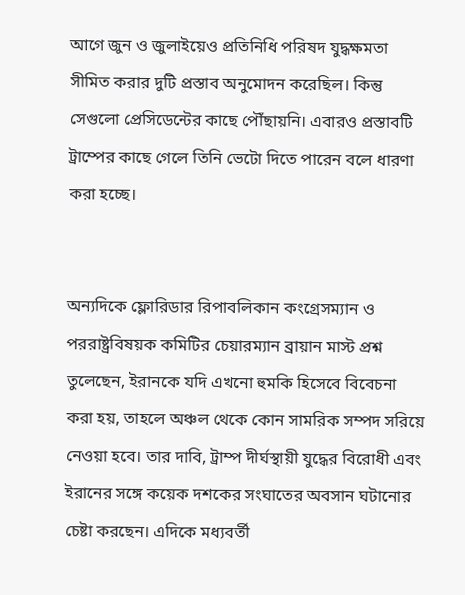আগে জুন ও জুলাইয়েও প্রতিনিধি পরিষদ যুদ্ধক্ষমতা সীমিত করার দুটি প্রস্তাব অনুমোদন করেছিল। কিন্তু সেগুলো প্রেসিডেন্টের কাছে পৌঁছায়নি। এবারও প্রস্তাবটি ট্রাম্পের কাছে গেলে তিনি ভেটো দিতে পারেন বলে ধারণা করা হচ্ছে।


অন্যদিকে ফ্লোরিডার রিপাবলিকান কংগ্রেসম্যান ও পররাষ্ট্রবিষয়ক কমিটির চেয়ারম্যান ব্রায়ান মাস্ট প্রশ্ন তুলেছেন, ইরানকে যদি এখনো হুমকি হিসেবে বিবেচনা করা হয়, তাহলে অঞ্চল থেকে কোন সামরিক সম্পদ সরিয়ে নেওয়া হবে। তার দাবি, ট্রাম্প দীর্ঘস্থায়ী যুদ্ধের বিরোধী এবং ইরানের সঙ্গে কয়েক দশকের সংঘাতের অবসান ঘটানোর চেষ্টা করছেন। এদিকে মধ্যবর্তী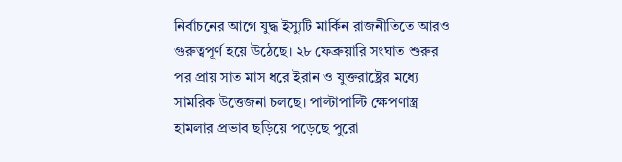নির্বাচনের আগে যুদ্ধ ইস্যুটি মার্কিন রাজনীতিতে আরও গুরুত্বপূর্ণ হয়ে উঠেছে। ২৮ ফেব্রুয়ারি সংঘাত শুরুর পর প্রায় সাত মাস ধরে ইরান ও যুক্তরাষ্ট্রের মধ্যে সামরিক উত্তেজনা চলছে। পাল্টাপাল্টি ক্ষেপণাস্ত্র হামলার প্রভাব ছড়িয়ে পড়েছে পুরো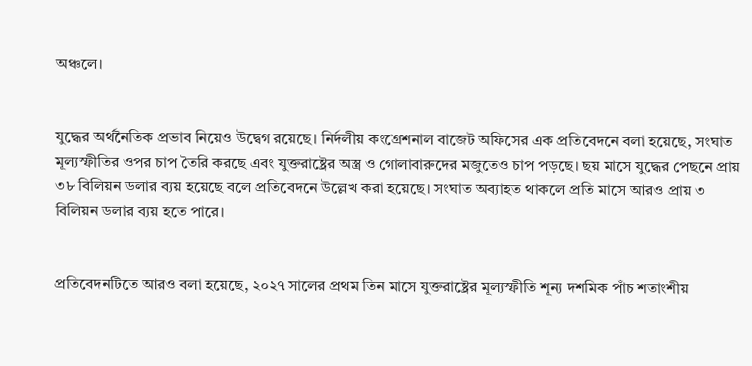অঞ্চলে।


যুদ্ধের অর্থনৈতিক প্রভাব নিয়েও উদ্বেগ রয়েছে। নির্দলীয় কংগ্রেশনাল বাজেট অফিসের এক প্রতিবেদনে বলা হয়েছে, সংঘাত মূল্যস্ফীতির ওপর চাপ তৈরি করছে এবং যুক্তরাষ্ট্রের অস্ত্র ও গোলাবারুদের মজুতেও চাপ পড়ছে। ছয় মাসে যুদ্ধের পেছনে প্রায় ৩৮ বিলিয়ন ডলার ব্যয় হয়েছে বলে প্রতিবেদনে উল্লেখ করা হয়েছে। সংঘাত অব্যাহত থাকলে প্রতি মাসে আরও প্রায় ৩ বিলিয়ন ডলার ব্যয় হতে পারে।


প্রতিবেদনটিতে আরও বলা হয়েছে, ২০২৭ সালের প্রথম তিন মাসে যুক্তরাষ্ট্রের মূল্যস্ফীতি শূন্য দশমিক পাঁচ শতাংশীয়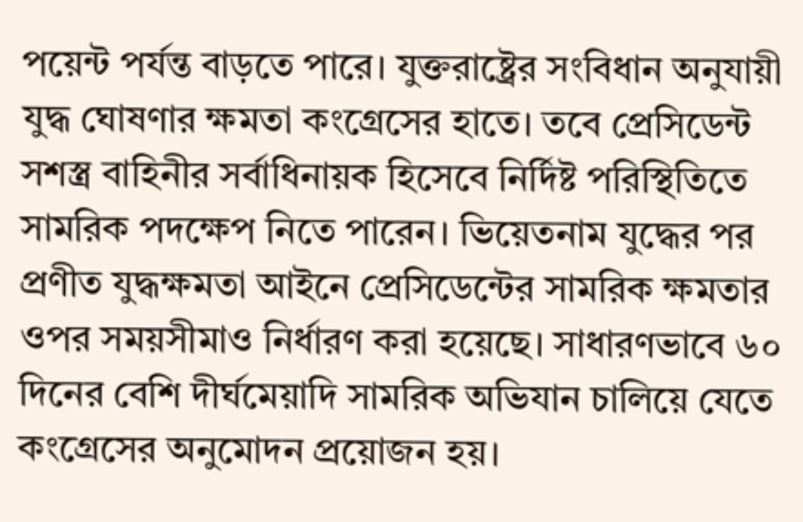পয়েন্ট পর্যন্ত বাড়তে পারে। যুক্তরাষ্ট্রের সংবিধান অনুযায়ী যুদ্ধ ঘোষণার ক্ষমতা কংগ্রেসের হাতে। তবে প্রেসিডেন্ট সশস্ত্র বাহিনীর সর্বাধিনায়ক হিসেবে নির্দিষ্ট পরিস্থিতিতে সামরিক পদক্ষেপ নিতে পারেন। ভিয়েতনাম যুদ্ধের পর প্রণীত যুদ্ধক্ষমতা আইনে প্রেসিডেন্টের সামরিক ক্ষমতার ওপর সময়সীমাও নির্ধারণ করা হয়েছে। সাধারণভাবে ৬০ দিনের বেশি দীর্ঘমেয়াদি সামরিক অভিযান চালিয়ে যেতে কংগ্রেসের অনুমোদন প্রয়োজন হয়।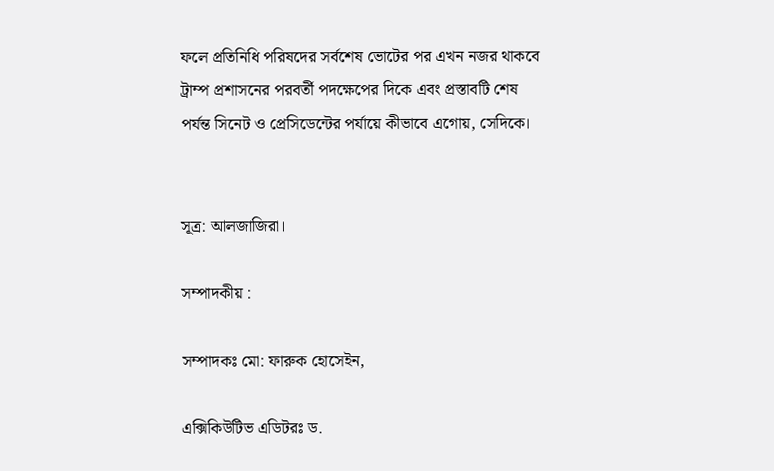ফলে প্রতিনিধি পরিষদের সর্বশেষ ভোটের পর এখন নজর থাকবে ট্রাম্প প্রশাসনের পরবর্তী পদক্ষেপের দিকে এবং প্রস্তাবটি শেষ পর্যন্ত সিনেট ও প্রেসিডেন্টের পর্যায়ে কীভাবে এগোয়, সেদিকে।


সূত্র: আলজাজিরা।

সম্পাদকীয় :

সম্পাদকঃ মো: ফারুক হোসেইন,

এক্সিকিউটিভ এডিটরঃ ড.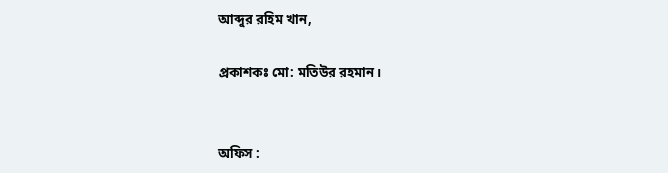আব্দুর রহিম খান,

প্রকাশকঃ মো: মতিউর রহমান।


অফিস :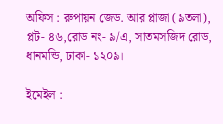অফিস : রুপায়ন জেড. আর প্লাজা (৯তলা), প্লট- ৪৬,রোড নং- ৯/এ, সাতমসজিদ রোড, ধানমন্ডি, ঢাকা- ১২০৯।

ইমেইল :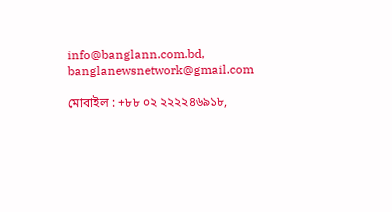info@banglann.com.bd, banglanewsnetwork@gmail.com

মোবাইল : +৮৮ ০২ ২২২২৪৬৯১৮,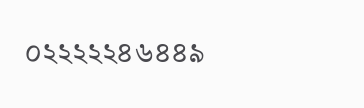০২২২২২৪৬৪৪৯